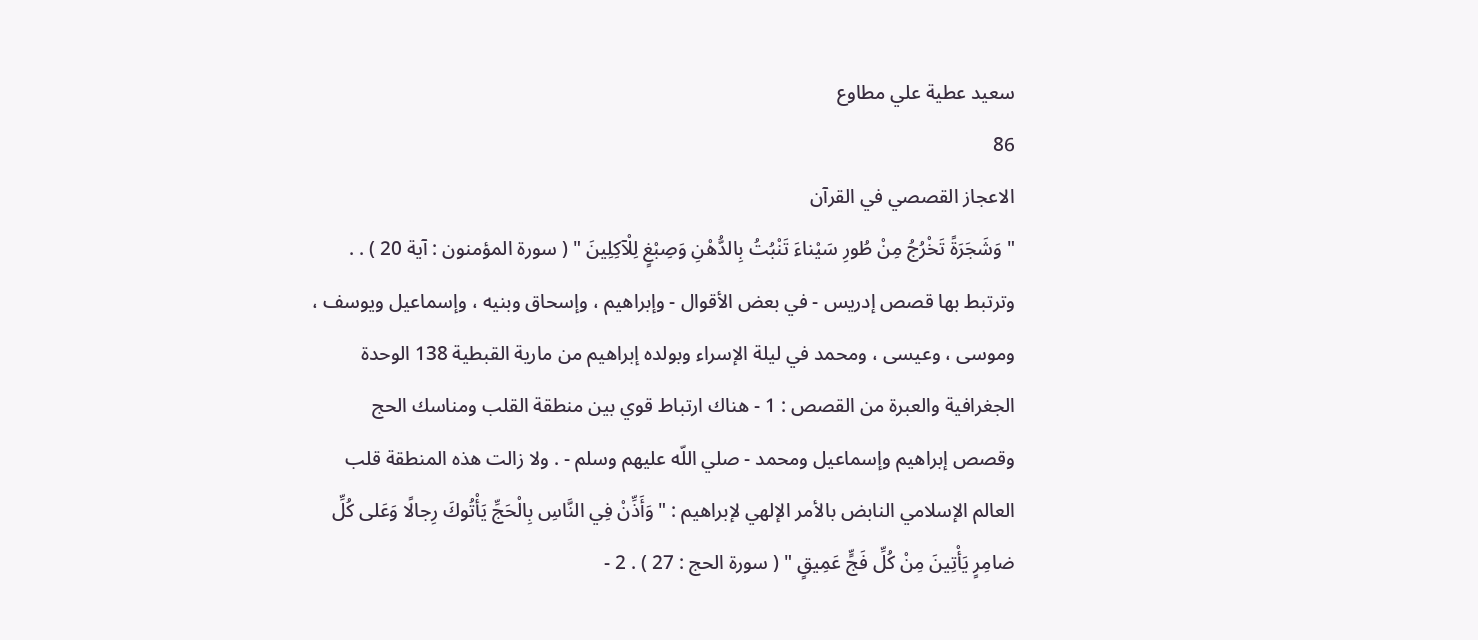سعيد عطية علي مطاوع
86
الاعجاز القصصي في القرآن
" وَشَجَرَةً تَخْرُجُ مِنْ طُورِ سَيْناءَ تَنْبُتُ بِالدُّهْنِ وَصِبْغٍ لِلْآكِلِينَ " ( سورة المؤمنون : آية 20 ) . . وترتبط بها قصص إدريس - في بعض الأقوال - وإبراهيم ، وإسحاق وبنيه ، وإسماعيل ويوسف ، وموسى ، وعيسى ، ومحمد في ليلة الإسراء وبولده إبراهيم من مارية القبطية 138 الوحدة الجغرافية والعبرة من القصص : 1 - هناك ارتباط قوي بين منطقة القلب ومناسك الحج وقصص إبراهيم وإسماعيل ومحمد - صلي اللّه عليهم وسلم - . ولا زالت هذه المنطقة قلب العالم الإسلامي النابض بالأمر الإلهي لإبراهيم : " وَأَذِّنْ فِي النَّاسِ بِالْحَجِّ يَأْتُوكَ رِجالًا وَعَلى كُلِّ ضامِرٍ يَأْتِينَ مِنْ كُلِّ فَجٍّ عَمِيقٍ " ( سورة الحج : 27 ) . 2 -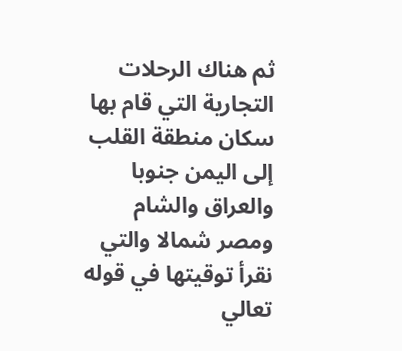ثم هناك الرحلات التجارية التي قام بها سكان منطقة القلب إلى اليمن جنوبا والعراق والشام ومصر شمالا والتي نقرأ توقيتها في قوله تعالي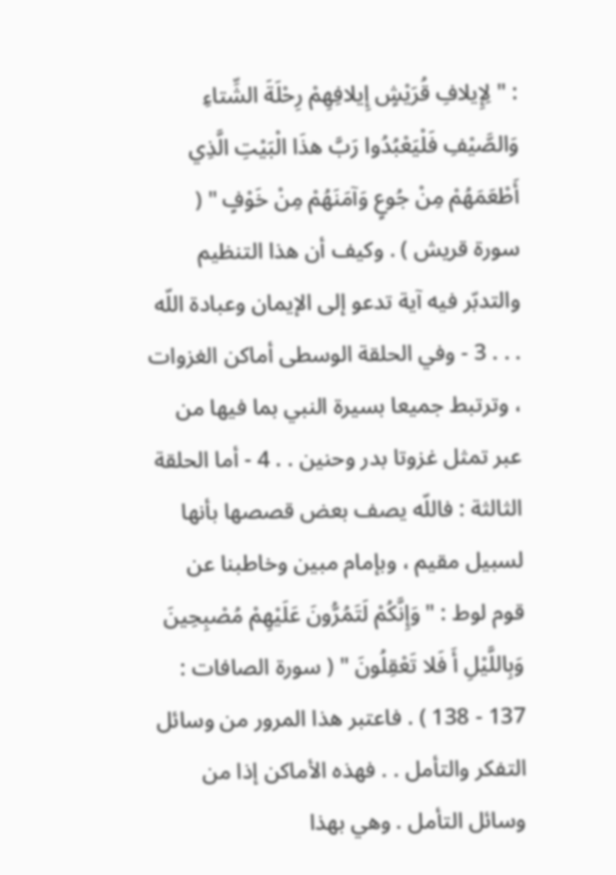: " لِإِيلافِ قُرَيْشٍ إِيلافِهِمْ رِحْلَةَ الشِّتاءِ وَالصَّيْفِ فَلْيَعْبُدُوا رَبَّ هذَا الْبَيْتِ الَّذِي أَطْعَمَهُمْ مِنْ جُوعٍ وَآمَنَهُمْ مِنْ خَوْفٍ " ( سورة قريش ) . وكيف أن هذا التنظيم والتدبّر فيه آية تدعو إلى الإيمان وعبادة اللّه . . . 3 - وفي الحلقة الوسطى أماكن الغزوات ، وترتبط جميعا بسيرة النبي بما فيها من عبر تمثل غزوتا بدر وحنين . . 4 - أما الحلقة الثالثة : فاللّه يصف بعض قصصها بأنها لسبيل مقيم ، وبإمام مبين وخاطبنا عن قوم لوط : " وَإِنَّكُمْ لَتَمُرُّونَ عَلَيْهِمْ مُصْبِحِينَ وَبِاللَّيْلِ أَ فَلا تَعْقِلُونَ " ( سورة الصافات : 137 - 138 ) . فاعتبر هذا المرور من وسائل التفكر والتأمل . . فهذه الأماكن إذا من وسائل التأمل . وهي بهذا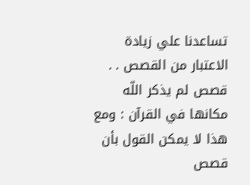تساعدنا علي زيادة الاعتبار من القصص . . قصص لم يذكر اللّه مكانها في القرآن : ومع هذا لا يمكن القول بأن قصص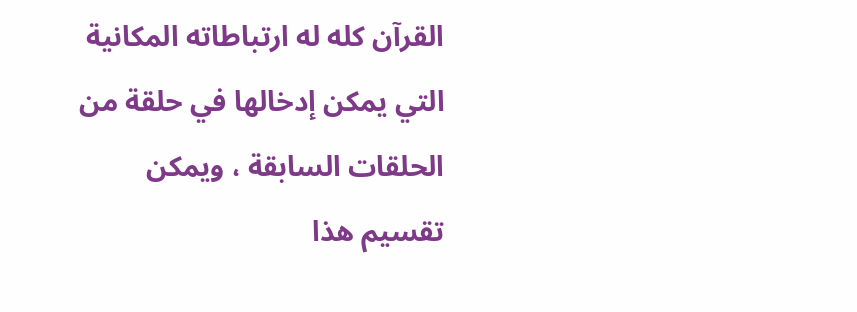القرآن كله له ارتباطاته المكانية التي يمكن إدخالها في حلقة من الحلقات السابقة ، ويمكن تقسيم هذا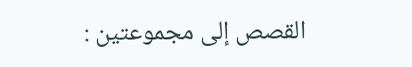القصص إلى مجموعتين :